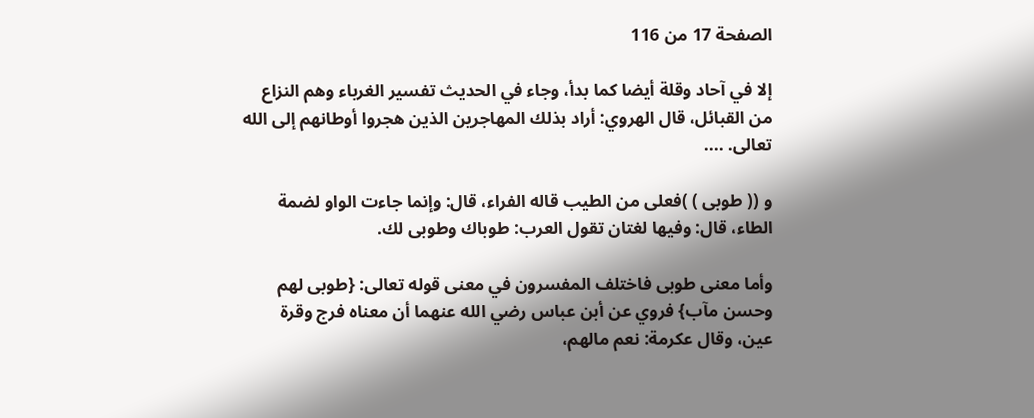الصفحة 17 من 116

إلا في آحاد وقلة أيضا كما بدأ، وجاء في الحديث تفسير الغرباء وهم النزاع من القبائل، قال الهروي: أراد بذلك المهاجرين الذين هجروا أوطانهم إلى الله تعالى. ....

و (( طوبى ) )فعلى من الطيب قاله الفراء، قال: وإنما جاءت الواو لضمة الطاء، قال: وفيها لغتان تقول العرب: طوباك وطوبى لك.

وأما معنى طوبى فاختلف المفسرون في معنى قوله تعالى: {طوبى لهم وحسن مآب} فروي عن أبن عباس رضي الله عنهما أن معناه فرج وقرة عين، وقال عكرمة: نعم مالهم،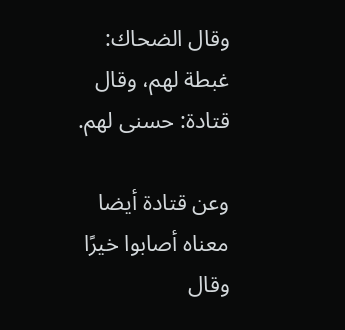وقال الضحاك: غبطة لهم، وقال قتادة: حسنى لهم.

وعن قتادة أيضا معناه أصابوا خيرًا وقال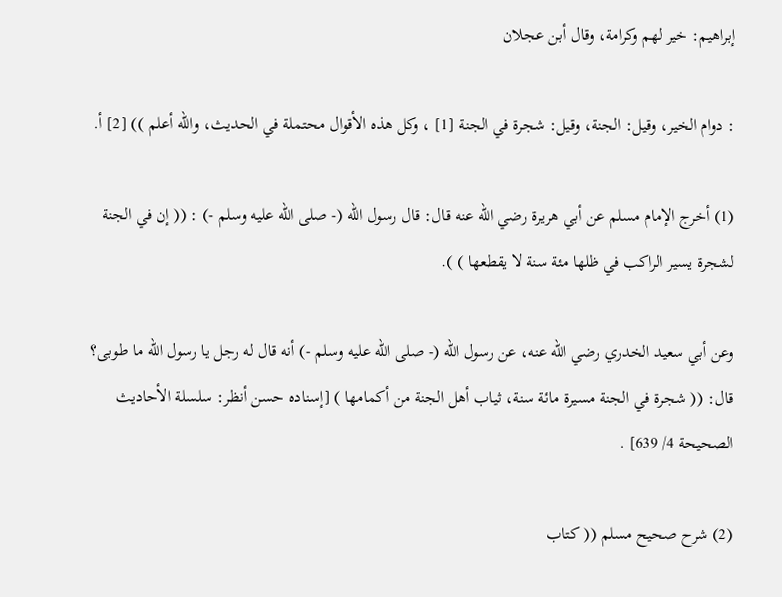إبراهيم: خير لهم وكرامة، وقال أبن عجلان

: دوام الخير، وقيل: الجنة، وقيل: شجرة في الجنة [1] ، وكل هذه الأقوال محتملة في الحديث، والله أعلم )) [2] أ.

(1) أخرج الإمام مسلم عن أبي هريرة رضي الله عنه قال: قال رسول الله (- صلى الله عليه وسلم -) : (( إن في الجنة لشجرة يسير الراكب في ظلها مئة سنة لا يقطعها ) ).

وعن أبي سعيد الخدري رضي الله عنه، عن رسول الله (- صلى الله عليه وسلم -) أنه قال له رجل يا رسول الله ما طوبى؟ قال: (( شجرة في الجنة مسيرة مائة سنة، ثياب أهل الجنة من أكمامها ) [إسناده حسن أنظر: سلسلة الأحاديث الصحيحة 4/ 639] .

(2) شرح صحيح مسلم (( كتاب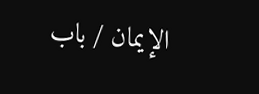الإيمان / باب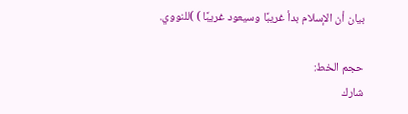بيان أن الإسلام بدأ غريبًا وسيعود غريبًا ) )للنووي.

حجم الخط:
شارك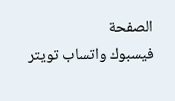الصفحة
فيسبوك واتساب تويتر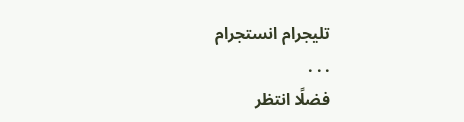تليجرام انستجرام
. . .
فضلًا انتظر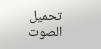تحميل الصوت